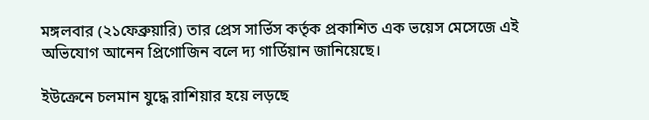মঙ্গলবার (২১ফেব্রুয়ারি) তার প্রেস সার্ভিস কর্তৃক প্রকাশিত এক ভয়েস মেসেজে এই অভিযোগ আনেন প্রিগোজিন বলে দ্য গার্ডিয়ান জানিয়েছে।

ইউক্রেনে চলমান যুদ্ধে রাশিয়ার হয়ে লড়ছে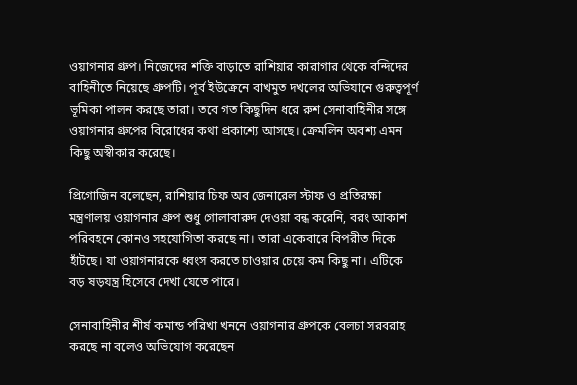ওয়াগনার গ্রুপ। নিজেদের শক্তি বাড়াতে রাশিয়ার কারাগার থেকে বন্দিদের বাহিনীতে নিয়েছে গ্রুপটি। পূর্ব ইউক্রেনে বাখমুত দখলের অভিযানে গুরুত্বপূর্ণ ভূমিকা পালন করছে তারা। তবে গত কিছুদিন ধরে রুশ সেনাবাহিনীর সঙ্গে ওয়াগনার গ্রুপের বিরোধের কথা প্রকাশ্যে আসছে। ক্রেমলিন অবশ্য এমন কিছু অস্বীকার করেছে।

প্রিগোজিন বলেছেন, রাশিয়ার চিফ অব জেনারেল স্টাফ ও প্রতিরক্ষা মন্ত্রণালয় ওয়াগনার গ্রুপ শুধু গোলাবারুদ দেওয়া বন্ধ করেনি, বরং আকাশ পরিবহনে কোনও সহযোগিতা করছে না। তারা একেবারে বিপরীত দিকে হাঁটছে। যা ওয়াগনারকে ধ্বংস করতে চাওয়ার চেয়ে কম কিছু না। এটিকে বড় ষড়যন্ত্র হিসেবে দেখা যেতে পারে।

সেনাবাহিনীর শীর্ষ কমান্ড পরিখা খননে ওয়াগনার গ্রুপকে বেলচা সরবরাহ করছে না বলেও অভিযোগ করেছেন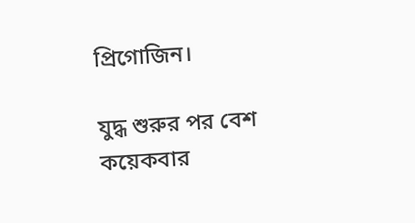প্রিগোজিন।

যুদ্ধ শুরুর পর বেশ কয়েকবার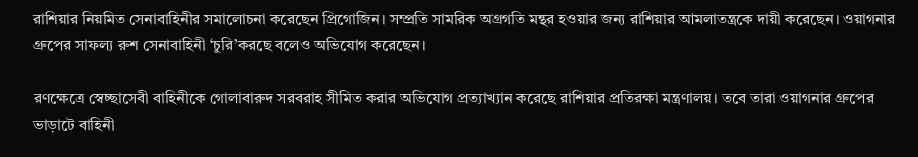রাশিয়ার নিয়মিত সেনাবাহিনীর সমালোচনা করেছেন প্রিগোজিন। সম্প্রতি সামরিক অগ্রগতি মন্থর হওয়ার জন্য রাশিয়ার আমলাতন্ত্রকে দায়ী করেছেন। ওয়াগনার গ্রুপের সাফল্য রুশ সেনাবাহিনী ‘চুরি’করছে বলেও অভিযোগ করেছেন।

রণক্ষেত্রে স্বেচ্ছাসেবী বাহিনীকে গোলাবারুদ সরবরাহ সীমিত করার অভিযোগ প্রত্যাখ্যান করেছে রাশিয়ার প্রতিরক্ষা মন্ত্রণালয়। তবে তারা ওয়াগনার গ্রুপের ভাড়াটে বাহিনী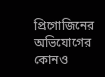প্রিগোজিনের অভিযোগের কোনও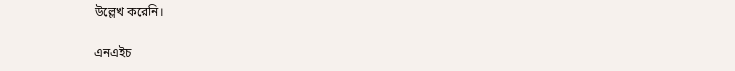উল্লেখ করেনি।

এনএইচ